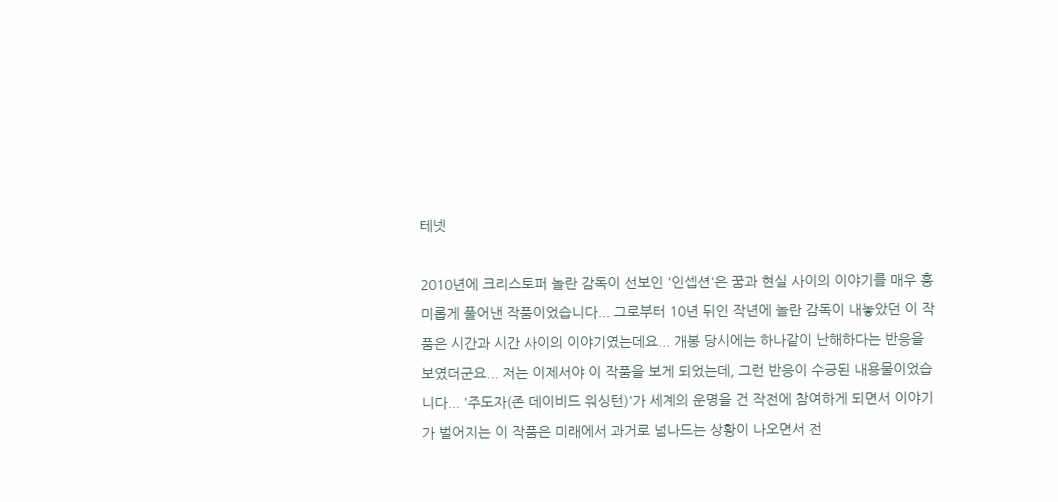테넷

2010년에 크리스토퍼 놀란 감독이 선보인 '인셉션'은 꿈과 현실 사이의 이야기를 매우 흥미롭게 풀어낸 작품이었습니다... 그로부터 10년 뒤인 작년에 놀란 감독이 내놓았던 이 작품은 시간과 시간 사이의 이야기였는데요... 개봉 당시에는 하나같이 난해하다는 반응을 보였더군요... 저는 이제서야 이 작품을 보게 되었는데, 그런 반응이 수긍된 내용물이었습니다... '주도자(존 데이비드 워싱턴)'가 세계의 운명을 건 작전에 참여하게 되면서 이야기가 벌어지는 이 작품은 미래에서 과거로 넘나드는 상황이 나오면서 전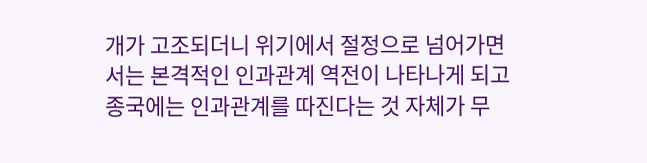개가 고조되더니 위기에서 절정으로 넘어가면서는 본격적인 인과관계 역전이 나타나게 되고 종국에는 인과관계를 따진다는 것 자체가 무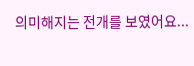의미해지는 전개를 보였어요...